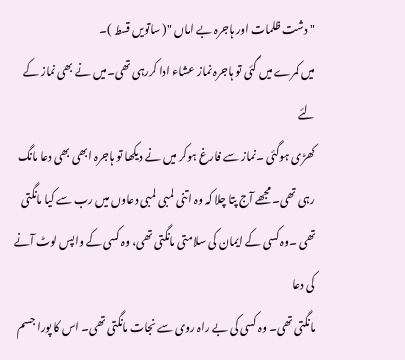" دشت ظلمات اور ہاجرہ بے اماں "( ساتویں قسط )۔
میں کمرے میں گئی تو ہاجرہ نماز عشاء ادا کررہی تھی۔میں نے بھی نماز کے لئے
کھڑی ہوگئی ۔نماز سے فارغ ہوکر میں نے دیکھا تو ہاجرہ ابھی بھی دعا مانگ
رہی تھی۔ مجھے آج پتا چلا کہ وہ اتنی لمبی لمبی دعاوں میں رب سے کیا مانگتی
تھی ۔وہ کسی کے ایمان کی سلامتی مانگتی تھی، وہ کسی کے واپس لوٹ آنے کی دعا
مانگتی تھی۔ وہ کسی کی بے راہ روی سے نجات مانگتی تھی۔ اس کا پورا جسم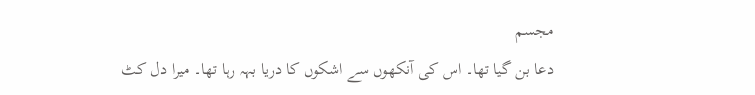مجسم
دعا بن گیا تھا۔ اس کی آنکھوں سے اشکوں کا دریا بہہ رہا تھا۔ میرا دل کٹ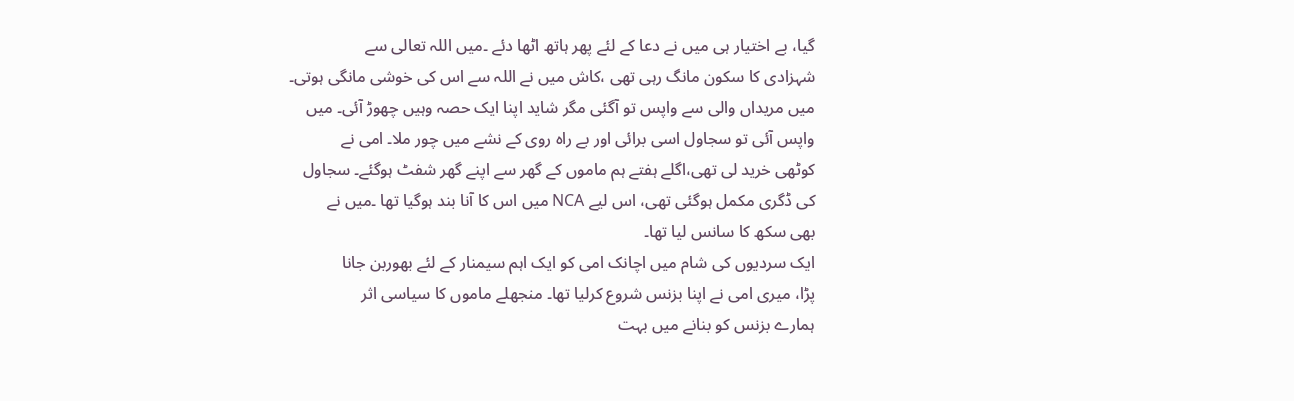گیا، بے اختیار ہی میں نے دعا کے لئے پھر ہاتھ اٹھا دئے ۔میں اللہ تعالی سے
شہزادی کا سکون مانگ رہی تھی ،کاش میں نے اللہ سے اس کی خوشی مانگی ہوتی۔
میں مریداں والی سے واپس تو آگئی مگر شاید اپنا ایک حصہ وہیں چھوڑ آئی۔ میں
واپس آئی تو سجاول اسی برائی اور بے راہ روی کے نشے میں چور ملا۔ امی نے
کوٹھی خرید لی تھی،اگلے ہفتے ہم ماموں کے گھر سے اپنے گھر شفٹ ہوگئے۔ سجاول
کی ڈگری مکمل ہوگئی تھی، اس لیے NCA میں اس کا آنا بند ہوگیا تھا ۔میں نے
بھی سکھ کا سانس لیا تھا۔
ایک سردیوں کی شام میں اچانک امی کو ایک اہم سیمنار کے لئے بھوربن جانا
پڑا، میری امی نے اپنا بزنس شروع کرلیا تھا۔ منجھلے ماموں کا سیاسی اثر
ہمارے بزنس کو بنانے میں بہت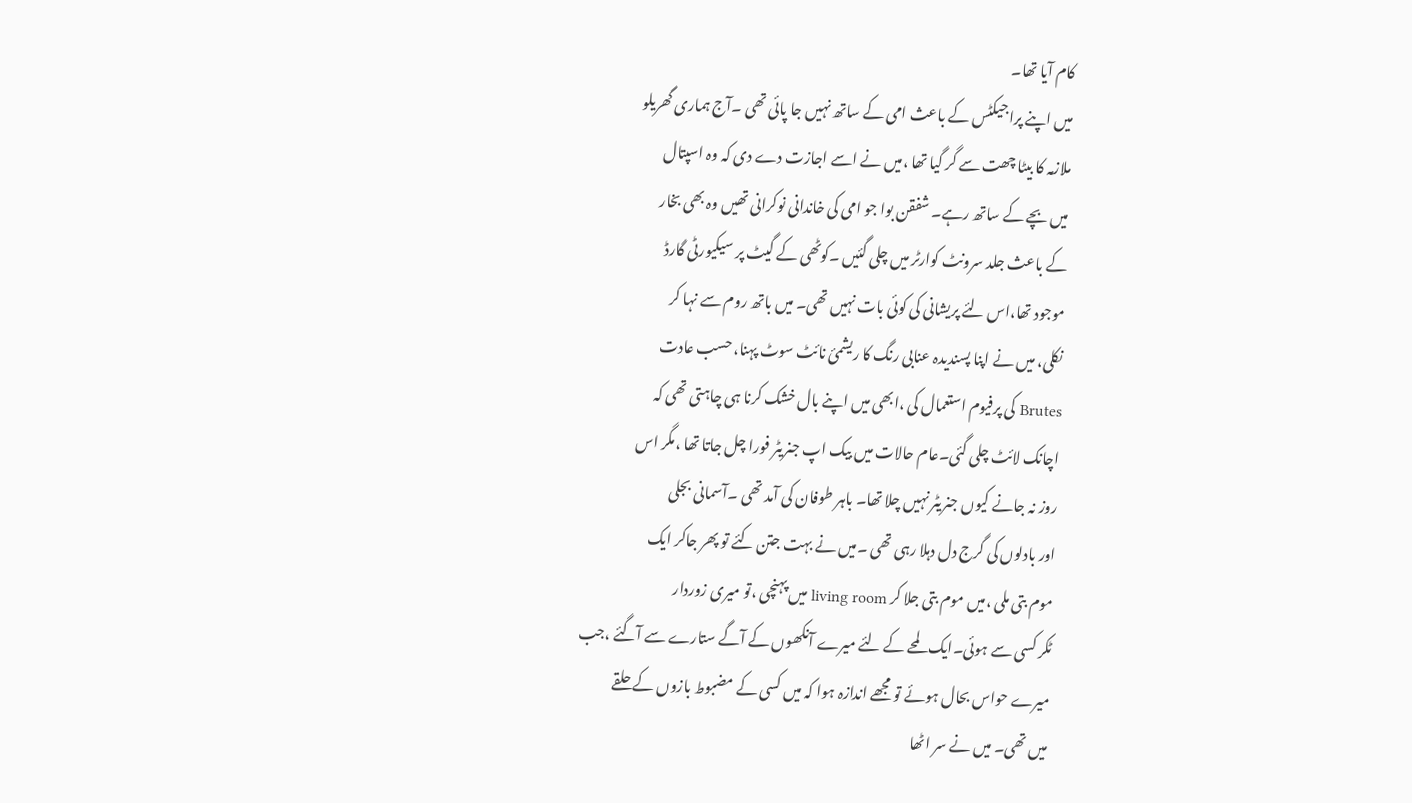کام آیا تھا۔
میں اپنے پراجیکٹس کے باعث امی کے ساتھ نہیں جا پائی تھی ۔آج ہماری گھریلو
ملازمہ کا بیٹا چھت سے گر گیا تھا ،میں نے اسے اجازت دے دی کہ وہ اسپتال
میں بچے کے ساتھ رہے۔ شفقن بوا جو امی کی خاندانی نوکرانی تھیں وہ بھی بخار
کے باعث جلد سرونٹ کوارٹر میں چلی گئیں ۔کوٹھی کے گیٹ پر سیکیورٹی گارڈ
موجود تھا،اس لئے پریشانی کی کوئی بات نہیں تھی۔ میں باتھ روم سے نہا کر
نکلی، میں نے اپنا پسندیدہ عنابی رنگ کا ریشمئ نائٹ سوٹ پہنا، حسب عادت
Brutes کی پرفیوم استعمال کی ،ابھی میں اپنے بال خشک کرنا ہی چاہتی تھی کہ
اچانک لائٹ چلی گئی۔عام حالات میں بیک اپ جنریٹر فورا چل جاتا تھا ،مگر اس
روز نہ جانے کیوں جنریٹر نہیں چلا تھا۔ باہر طوفان کی آمد تھی ۔آسمانی بجلی
اور بادلوں کی گرج دل دہلا رہی تھی ۔میں نے بہت جتن کئے تو پھر جاکر ایک
موم بتی ملی ،میں موم بتی جلا کر living room میں پہنچی ،تو میری زوردار
ٹکر کسی سے ہوئی۔ایک لمحے کے لئے میرے آنکھوں کے آگے ستارے سے آگئے ،جب
میرے حواس بحال ہوئے تو مجھے اندازہ ہوا کہ میں کسی کے مضبوط بازوں کے حلقے
میں تھی۔ میں نے سر اٹھا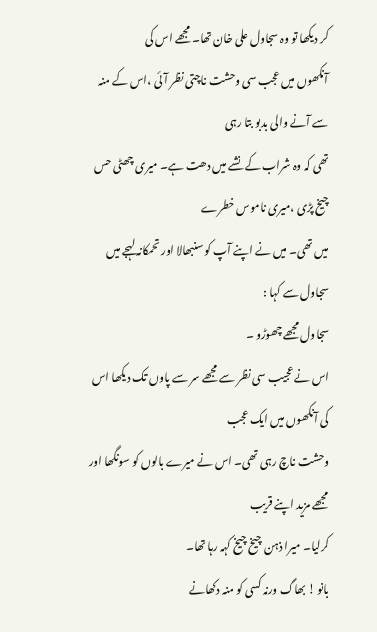کر دیکھا تو وہ سجاول علی خان تھا۔ مجھے اس کی
آنکھوں میں عجب سی وحشت ناچتی نظر آئی ،اس کے منہ سے آنے والی بدبو بتا رہی
تھی کہ وہ شراب کے نشے میں دھت ہے۔ میری چھٹی حس چیخ پڑی ،میری ناموس خطرے
میں تھی۔ میں نے اپنے آپ کو سنبھالا اور تحمکانہ لہجے میں سجاول سے کہا :
سجاول مجھے چھوڑو ۔
اس نے عجیب سی نظر سے مجھے سر سے پاوں تک دیکھا اس کی آنکھوں میں ایک عجب
وحشت ناچ رہی تھی۔ اس نے میرے بالوں کو سونگھا اور مجھے مزید اپنے قریب
کرلیا۔ میرا ذہن چیخ چیخ کہہ رہا تھا۔
بانو ! بھاگ ورنہ کسی کو منہ دکھانے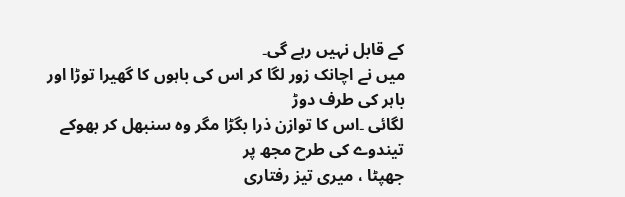کے قابل نہیں رہے گی۔
میں نے اچانک زور لگا کر اس کی باہوں کا گھیرا توڑا اور باہر کی طرف دوڑ
لگائی ۔اس کا توازن ذرا بگڑا مگر وہ سنبھل کر بھوکے تیندوے کی طرح مجھ پر
جھپٹا ، میری تیز رفتاری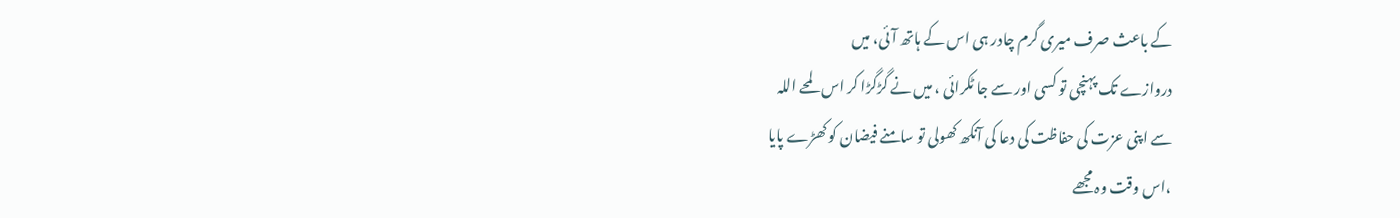کے باعث صرف میری گرم چادر ہی اس کے ہاتھ آئی، میں
دروازے تک پہنچی تو کسی اور سے جا ٹکرائی ، میں نے گڑگڑا کر اس لمحے اللہ
سے اپنی عزت کی حفاظت کی دعا کی آنکھ کھولی تو سامنے فیضان کو کھڑے پایا
،اس وقت وہ مجھے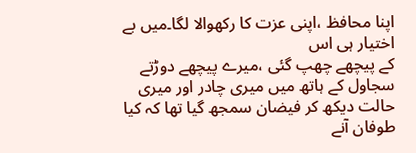اپنا محافظ ،اپنی عزت کا رکھوالا لگا۔میں بے اختیار ہی اس
کے پیچھے چھپ گئی ،میرے پیچھے دوڑتے سجاول کے ہاتھ میں میری چادر اور میری
حالت دیکھ کر فیضان سمجھ گیا تھا کہ کیا طوفان آنے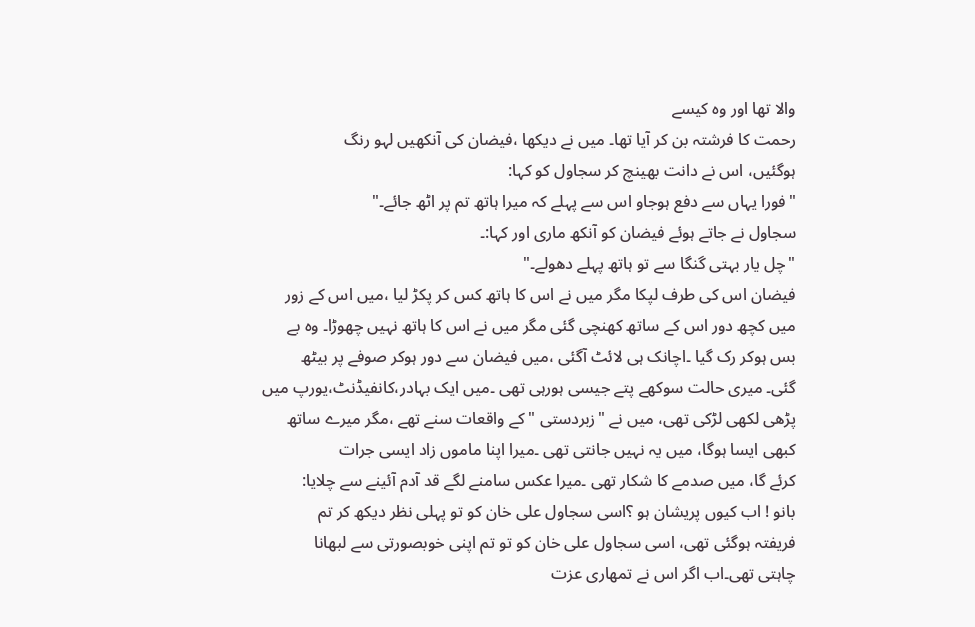والا تھا اور وہ کیسے
رحمت کا فرشتہ بن کر آیا تھا۔ میں نے دیکھا ،فیضان کی آنکھیں لہو رنگ
ہوگئیں، اس نے دانت بھینچ کر سجاول کو کہا:
"فورا یہاں سے دفع ہوجاو اس سے پہلے کہ میرا ہاتھ تم پر اٹھ جائے۔"
سجاول نے جاتے ہوئے فیضان کو آنکھ ماری اور کہا:۔
"چل یار بہتی گنگا سے تو ہاتھ پہلے دھولے۔"
فیضان اس کی طرف لپکا مگر میں نے اس کا ہاتھ کس کر پکڑ لیا ،میں اس کے زور
میں کچھ دور اس کے ساتھ کھنچی گئی مگر میں نے اس کا ہاتھ نہیں چھوڑا۔ وہ بے
بس ہوکر رک گیا ۔اچانک ہی لائٹ آگئی ،میں فیضان سے دور ہوکر صوفے پر بیٹھ
گئی۔ میری حالت سوکھے پتے جیسی ہورہی تھی ۔میں ایک بہادر،کانفیڈنٹ،یورپ میں
پڑھی لکھی لڑکی تھی، میں نے "زبردستی " کے واقعات سنے تھے ،مگر میرے ساتھ
کبھی ایسا ہوگا، میں یہ نہیں جانتی تھی ۔میرا اپنا ماموں زاد ایسی جرات
کرئے گا، میں صدمے کا شکار تھی ۔میرا عکس سامنے لگے قد آدم آئینے سے چلایا:
بانو ! اب کیوں پریشان ہو ؟اسی سجاول علی خان کو تو پہلی نظر دیکھ کر تم
فریفتہ ہوگئی تھی، اسی سجاول علی خان کو تو تم اپنی خوبصورتی سے لبھانا
چاہتی تھی۔اب اگر اس نے تمھاری عزت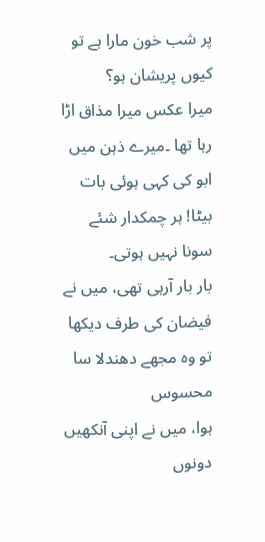پر شب خون مارا ہے تو کیوں پریشان ہو؟
میرا عکس میرا مذاق اڑا رہا تھا ۔میرے ذہن میں ابو کی کہی ہوئی بات
بیٹا! ہر چمکدار شئے سونا نہیں ہوتی۔
بار بار آرہی تھی، میں نے فیضان کی طرف دیکھا تو وہ مجھے دھندلا سا محسوس
ہوا، میں نے اپنی آنکھیں دونوں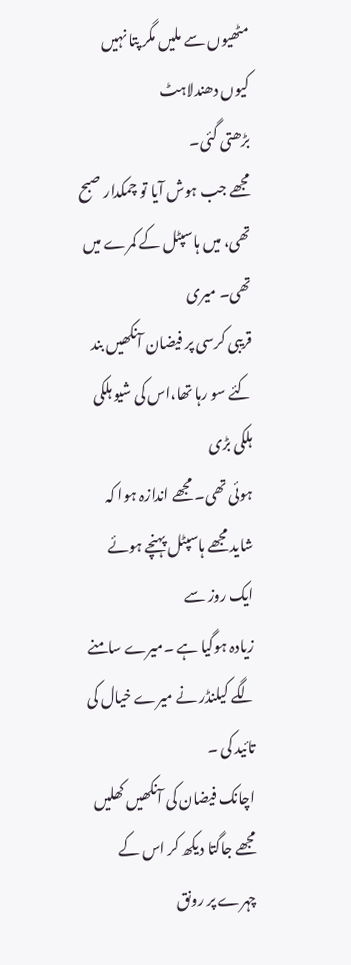مٹھیوں سے ملیں مگر پتا نہیں کیوں دھندلاہٹ
بڑھتی گئی۔
مجھے جب ہوش آیا تو چمکدار صبح تھی، میں ہاسپٹل کے کمرے میں تھی۔ میری
قریبی کرسی پر فیضان آنکھیں بند کئے سو رہا تھا،اس کی شیو ہلکی ہلکی بڑی
ہوئی تھی۔ مجھے اندازہ ہوا کہ شاید مجھے ہاسپٹل پہنچے ہوئے ایک روز سے
زیادہ ہوگیا ہے ۔میرے سامنے لگے کیلنڈر نے میرے خیال کی تائید کی ۔
اچانک فیضان کی آنکھیں کھلیں مجھے جاگتا دیکھ کر اس کے چہرے پر رونق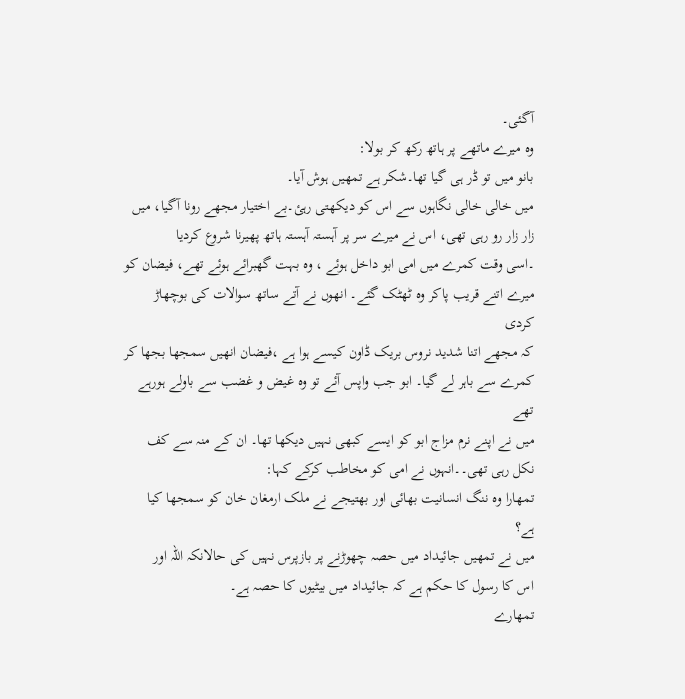آگئی۔
وہ میرے ماتھے پر ہاتھ رکھ کر بولا:
بانو میں تو ڈر ہی گیا تھا۔شکر ہے تمھیں ہوش آیا۔
میں خالی خالی نگاہوں سے اس کو دیکھتی رہئ۔بے اختیار مجھے رونا آگیا، میں
زار زار رو رہی تھی، اس نے میرے سر پر آہستہ آہستہ ہاتھ پھیرنا شروع کردیا
۔اسی وقت کمرے میں امی ابو داخل ہوئے ، وہ بہت گھبرائے ہوئے تھے، فیضان کو
میرے اتنے قریب پاکر وہ ٹھٹک گئے۔ انھوں نے آتے ساتھ سوالات کی بوچھاڑ کردی
کہ مجھے اتنا شدید نروس بریک ڈاون کیسے ہوا ہے ،فیضان انھیں سمجھا بجھا کر
کمرے سے باہر لے گیا۔ ابو جب واپس آئے تو وہ غیض و غضب سے باولے ہورہے تھے
میں نے اپنے نرم مزاج ابو کو ایسے کبھی نہیں دیکھا تھا۔ ان کے منہ سے کف
نکل رہی تھی۔۔انہوں نے امی کو مخاطب کرکے کہا:
تمھارا وہ ننگ انسانیت بھائی اور بھتیجے نے ملک ارمغان خان کو سمجھا کیا
ہے؟
میں نے تمھیں جائیداد میں حصہ چھوڑنے پر بازپرس نہیں کی حالانکہ اللہ اور
اس کا رسول کا حکم ہے کہ جائیداد میں بیٹیوں کا حصہ ہے۔
تمھارے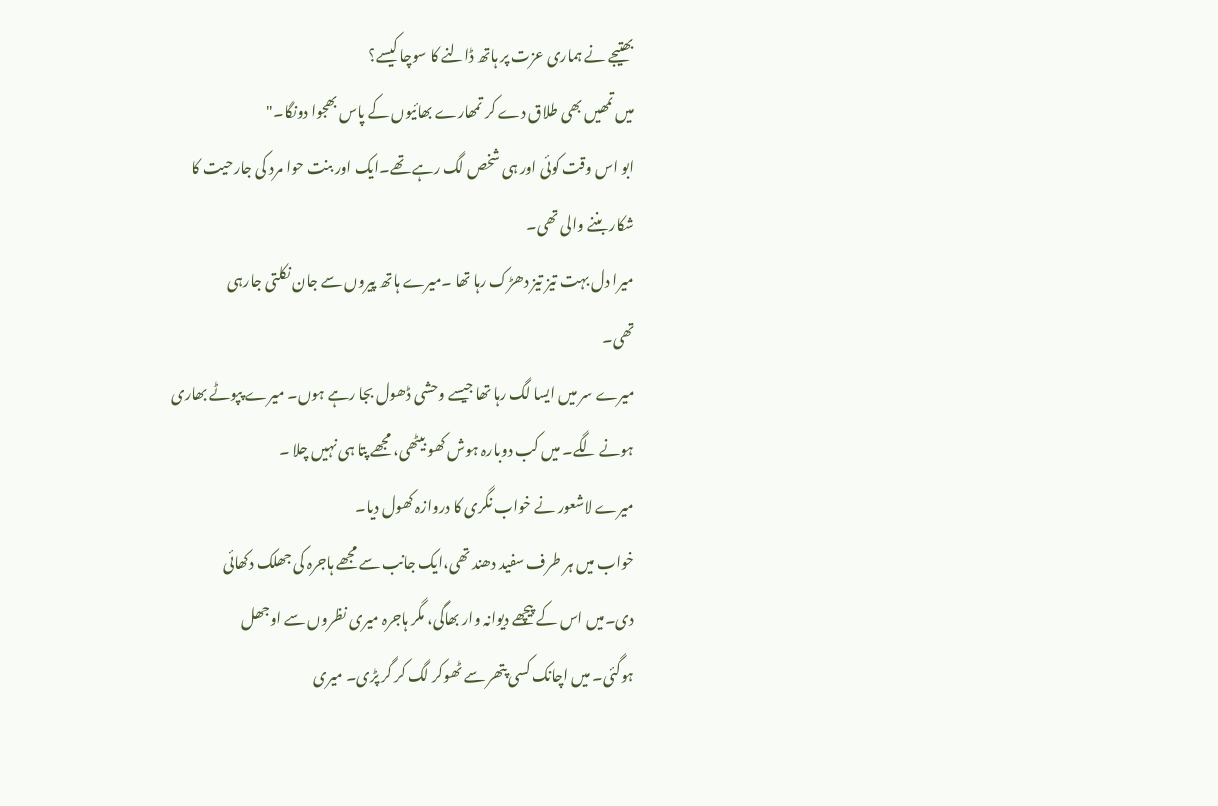بھتیجے نے ہماری عزت پر ہاتھ ڈالنے کا سوچا کیسے؟
میں تمھیں بھی طلاق دے کر تمھارے بھائیوں کے پاس بھجوا دونگا۔"
ابو اس وقت کوئی اور ہی شخص لگ رہے تھے۔ایک اور بنت حوا مرد کی جارحیت کا
شکار بننے والی تھی۔
میرا دل بہت تیز تیز دھڑک رہا تھا ۔میرے ہاتھ پیروں سے جان نکلتی جارہی
تھی۔
میرے سر میں ایسا لگ رہا تھا جیسے وحشی ڈھول بجا رہے ہوں۔ میرے پپوٹے بھاری
ہونے لگے۔ میں کب دوبارہ ہوش کھو بیٹھی، مجھے پتا ہی نہیں چلا ۔
میرے لاشعور نے خواب نگری کا دروازہ کھول دیا۔
خواب میں ہر طرف سفید دھند تھی،ایک جانب سے مجھے ہاجرہ کی جھلک دکھائی
دی۔میں اس کے پیچھے دیوانہ وار بھاگی، مگر ہاجرہ میری نظروں سے اوجھل
ہوگئی۔ میں اچانک کسی پتھر سے ٹھوکر لگ کر گر پڑی۔ میری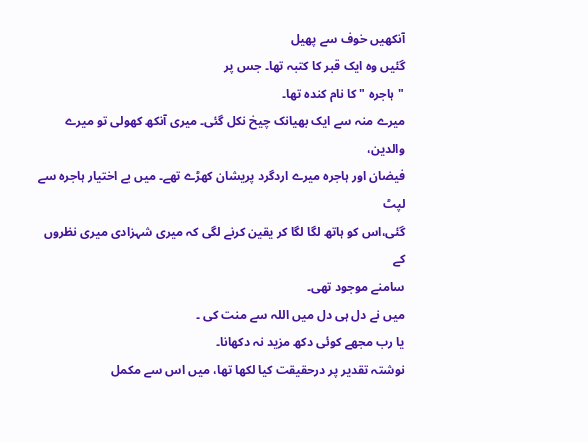آنکھیں خوف سے پھیل
گئیں وہ ایک قبر کا کتبہ تھا۔ جس پر
"ہاجرہ " کا نام کندہ تھا۔
میرے منہ سے ایک بھیانک چیخ نکل گئی۔ میری آنکھ کھولی تو میرے والدین،
فیضان اور ہاجرہ میرے اردگرد پریشان کھڑے تھے۔ میں بے اختیار ہاجرہ سے لپٹ
گئی،اس کو ہاتھ لگا لگا کر یقین کرنے لگی کہ میری شہزادی میری نظروں کے
سامنے موجود تھی۔
میں نے دل ہی دل میں اللہ سے منت کی ۔
یا رب مجھے کوئی دکھ مزید نہ دکھانا۔
نوشتہ تقدیر پر درحقیقت کیا لکھا تھا، میں اس سے مکمل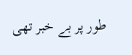طور پر بے خبر تھی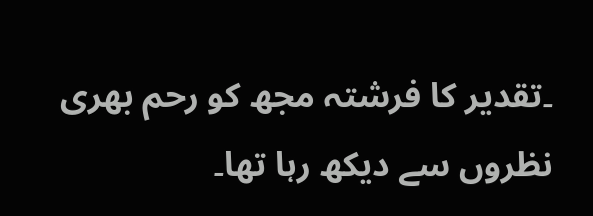۔تقدیر کا فرشتہ مجھ کو رحم بھری نظروں سے دیکھ رہا تھا۔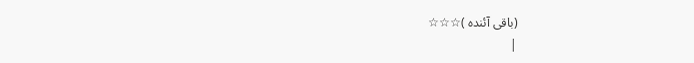(باقی آئندہ )☆☆☆
|